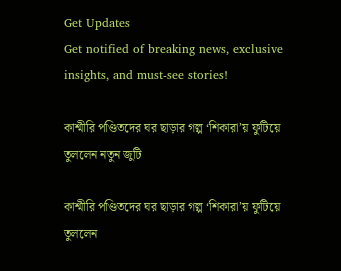Get Updates
Get notified of breaking news, exclusive insights, and must-see stories!

কাশ্মীরি পণ্ডিতদের ঘর ছাড়ার গল্প ‘শিকারা’য় ফুটিয়ে তুললেন নতুন জুটি

কাশ্মীরি পণ্ডিতদের ঘর ছাড়ার গল্প ‘শিকারা’য় ফুটিয়ে তুললেন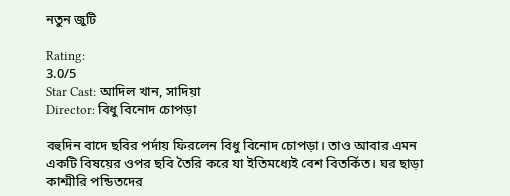নতুন জুটি

Rating:
3.0/5
Star Cast: আদিল খান, সাদিয়া
Director: বিধু বিনোদ চোপড়া

বহুদিন বাদে ছবির পর্দায় ফিরলেন বিধু বিনোদ চোপড়া। তাও আবার এমন একটি বিষয়ের ওপর ছবি তৈরি করে যা ইতিমধ্যেই বেশ বিতর্কিত। ঘর ছাড়া কাশ্মীরি পন্ডিতদের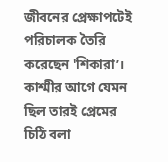জীবনের প্রেক্ষাপটেই পরিচালক তৈরি করেছেন 'শিকারা’। কাশ্মীর আগে যেমন ছিল তারই প্রেমের চিঠি বলা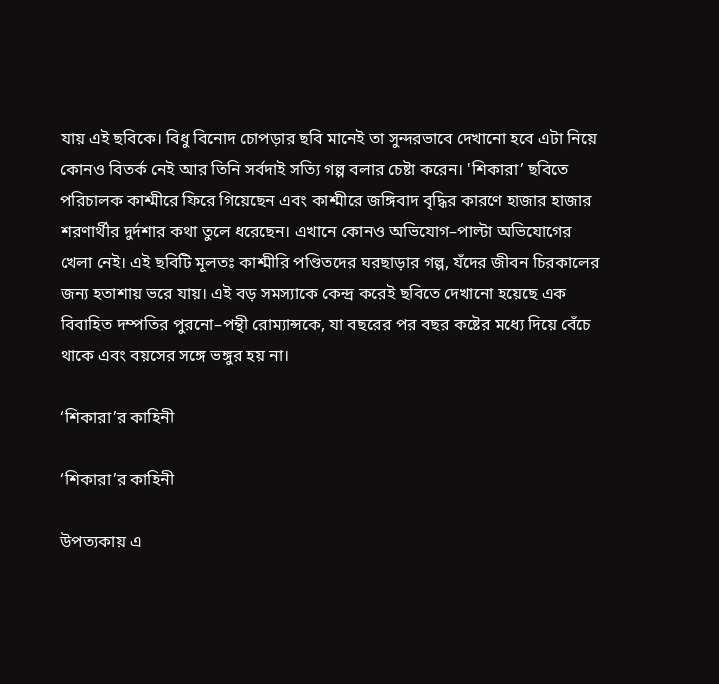যায় এই ছবিকে। বিধু বিনোদ চোপড়ার ছবি মানেই তা সুন্দরভাবে দেখানো হবে এটা নিয়ে কোনও বিতর্ক নেই আর তিনি সর্বদাই সত্যি গল্প বলার চেষ্টা করেন। 'শিকারা’ ছবিতে পরিচালক কাশ্মীরে ফিরে গিয়েছেন এবং কাশ্মীরে জঙ্গিবাদ বৃদ্ধির কারণে হাজার হাজার শরণার্থীর দুর্দশার কথা তুলে ধরেছেন। এখানে কোনও অভিযোগ–পাল্টা অভিযোগের খেলা নেই। এই ছবিটি মূলতঃ কাশ্মীরি পণ্ডিতদের ঘরছাড়ার গল্প, যঁদের জীবন চিরকালের জন্য হতাশায় ভরে যায়। এই বড় সমস্যাকে কেন্দ্র করেই ছবিতে দেখানো হয়েছে এক বিবাহিত দম্পতির পুরনো–পন্থী রোম্যান্সকে, যা বছরের পর বছর কষ্টের মধ্যে দিয়ে বেঁচে থাকে এবং বয়সের সঙ্গে ভঙ্গুর হয় না।

‘শিকারা’র কাহিনী

‘শিকারা’র কাহিনী

উপত্যকায় এ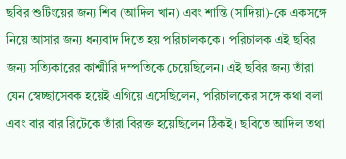ছবির শুটিংয়ের জন্য শিব (আদিল খান) এবং শান্তি (সাদিয়া)-কে একসঙ্গে নিয়ে আসার জন্য ধন্যবাদ দিতে হয় পরিচালককে। পরিচালক এই ছবির জন্য সত্যিকারের কাশ্মীরি দম্পতিকে চেয়েছিলেন। এই ছবির জন্য তাঁরা যেন স্বেচ্ছাসেবক হয়েই এগিয়ে এসেছিলেন, পরিচালকের সঙ্গে কথা বলা এবং বার বার রিটেকে তাঁরা বিরক্ত হয়েছিলেন ঠিকই। ছবিতে আদিল তথা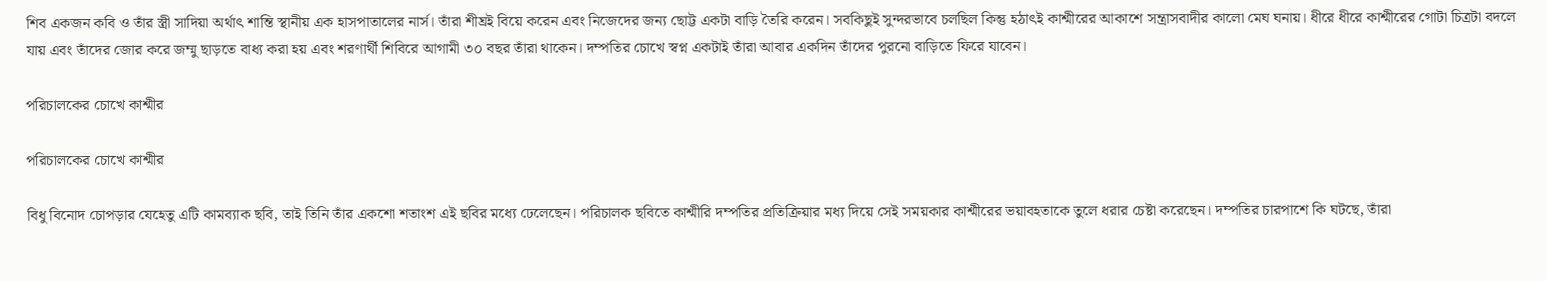শিব একজন কবি ও তাঁর স্ত্রী সাদিয়া অর্থাৎ শান্তি স্থানীয় এক হাসপাতালের নার্স। তাঁরা শীঘ্রই বিয়ে করেন এবং নিজেদের জন্য ছোট্ট একটা বাড়ি তৈরি করেন। সবকিছুই সুন্দরভাবে চলছিল কিন্তু হঠাৎই কাশ্মীরের আকাশে সন্ত্রাসবাদীর কালো মেঘ ঘনায়। ধীরে ধীরে কাশ্মীরের গোটা চিত্রটা বদলে যায় এবং তাঁদের জোর করে জম্মু ছাড়তে বাধ্য করা হয় এবং শরণার্থী শিবিরে আগামী ৩০ বছর তাঁরা থাকেন। দম্পতির চোখে স্বপ্ন একটাই তাঁরা আবার একদিন তাঁদের পুরনো বাড়িতে ফিরে যাবেন।

পরিচালকের চোখে কাশ্মীর

পরিচালকের চোখে কাশ্মীর

বিধু বিনোদ চোপড়ার যেহেতু এটি কামব্যাক ছবি, তাই তিনি তাঁর একশো শতাংশ এই ছবির মধ্যে ঢেলেছেন। পরিচালক ছবিতে কাশ্মীরি দম্পতির প্রতিক্রিয়ার মধ্য দিয়ে সেই সময়কার কাশ্মীরের ভয়াবহতাকে তুলে ধরার চেষ্টা করেছেন। দম্পতির চারপাশে কি ঘটছে, তাঁরা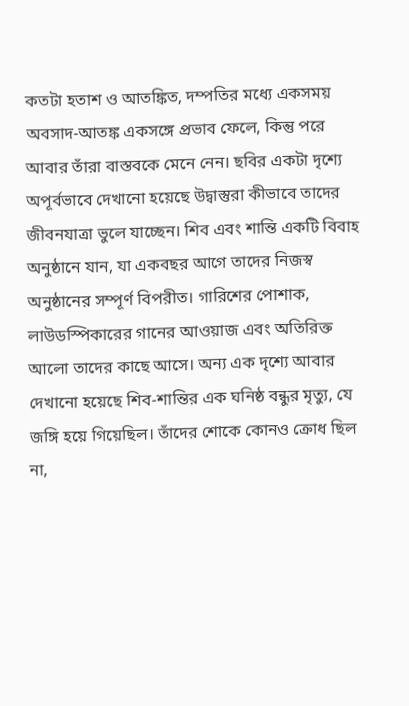কতটা হতাশ ও আতঙ্কিত, দম্পতির মধ্যে একসময় অবসাদ-আতঙ্ক একসঙ্গে প্রভাব ফেলে, কিন্তু পরে আবার তাঁরা বাস্তবকে মেনে নেন। ছবির একটা দৃশ্যে অপূর্বভাবে দেখানো হয়েছে উদ্বাস্তুরা কীভাবে তাদের জীবনযাত্রা ভুলে যাচ্ছেন। শিব এবং শান্তি একটি বিবাহ অনুষ্ঠানে যান, যা একবছর আগে তাদের নিজস্ব অনুষ্ঠানের সম্পূর্ণ বিপরীত। গারিশের পোশাক, লাউডস্পিকারের গানের আওয়াজ এবং অতিরিক্ত আলো তাদের কাছে আসে। অন্য এক দৃশ্যে আবার দেখানো হয়েছে শিব-শান্তির এক ঘনিষ্ঠ বন্ধুর মৃত্যু, যে জঙ্গি হয়ে গিয়েছিল। তাঁদের শোকে কোনও ক্রোধ ছিল না,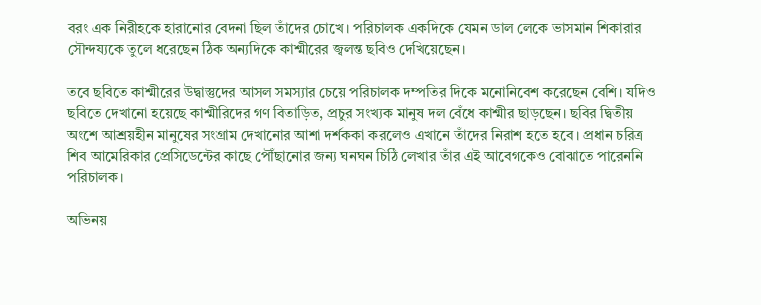বরং এক নিরীহকে হারানোর বেদনা ছিল তাঁদের চোখে। পরিচালক একদিকে যেমন ডাল লেকে ভাসমান শিকারার সৌন্দয্যকে তুলে ধরেছেন ঠিক অন্যদিকে কাশ্মীরের জ্বলন্ত ছবিও দেখিয়েছেন।

তবে ছবিতে কাশ্মীরের উদ্বাস্তুদের আসল সমস্যার চেয়ে পরিচালক দম্পতির দিকে মনোনিবেশ করেছেন বেশি। যদিও ছবিতে দেখানো হয়েছে কাশ্মীরিদের গণ বিতাড়িত, প্রচুর সংখ্যক মানুষ দল বেঁধে কাশ্মীর ছাড়ছেন। ছবির দ্বিতীয় অংশে আশ্রয়হীন মানুষের সংগ্রাম দেখানোর আশা দর্শককা করলেও এখানে তাঁদের নিরাশ হতে হবে। প্রধান চরিত্র শিব আমেরিকার প্রেসিডেন্টের কাছে পৌঁছানোর জন্য ঘনঘন চিঠি লেখার তাঁর এই আবেগকেও বোঝাতে পারেননি পরিচালক।

অভিনয়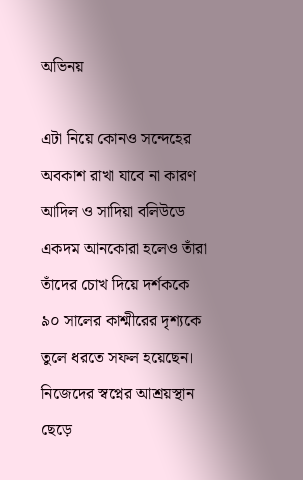অভিনয়

এটা নিয়ে কোনও সন্দেহের অবকাশ রাখা যাবে না কারণ আদিল ও সাদিয়া বলিউডে একদম আনকোরা হলেও তাঁরা তাঁদের চোখ দিয়ে দর্শককে ৯০ সালের কাশ্মীরের দৃশ্যকে তুলে ধরতে সফল হয়েছেন। নিজেদের স্বপ্নের আশ্রয়স্থান ছেড়ে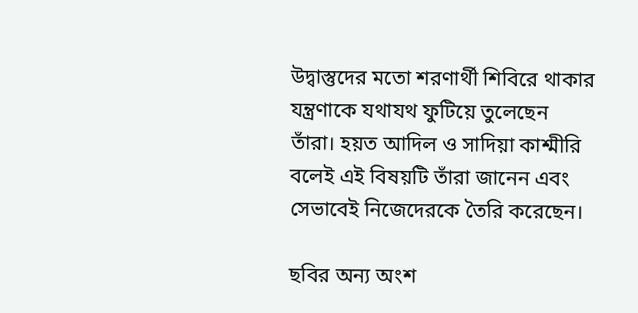উদ্বাস্তুদের মতো শরণার্থী শিবিরে থাকার যন্ত্রণাকে যথাযথ ফুটিয়ে তুলেছেন তাঁরা। হয়ত আদিল ও সাদিয়া কাশ্মীরি বলেই এই বিষয়টি তাঁরা জানেন এবং সেভাবেই নিজেদেরকে তৈরি করেছেন।

ছবির অন্য অংশ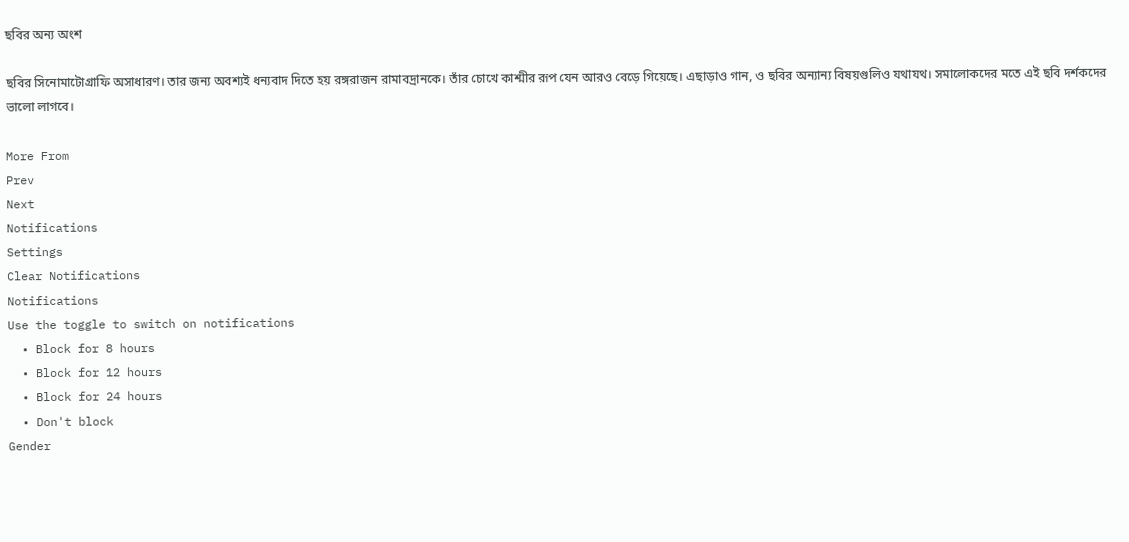ছবির অন্য অংশ

ছবির সিনোমাটোগ্রাফি অসাধারণ। তার জন্য অবশ্যই ধন্যবাদ দিতে হয় রঙ্গরাজন রামাবদ্রানকে। তাঁর চোখে কাশ্মীর রূপ যেন আরও বেড়ে গিয়েছে। এছাড়াও গান, ও ছবির অন্যান্য বিষয়গুলিও যথাযথ। সমালোকদের মতে এই ছবি দর্শকদের ভালো লাগবে।

More From
Prev
Next
Notifications
Settings
Clear Notifications
Notifications
Use the toggle to switch on notifications
  • Block for 8 hours
  • Block for 12 hours
  • Block for 24 hours
  • Don't block
Gender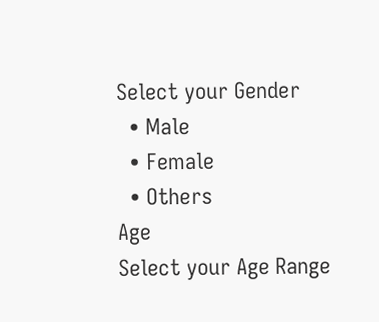Select your Gender
  • Male
  • Female
  • Others
Age
Select your Age Range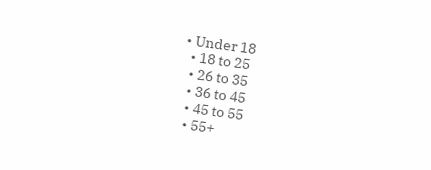• Under 18
  • 18 to 25
  • 26 to 35
  • 36 to 45
  • 45 to 55
  • 55+